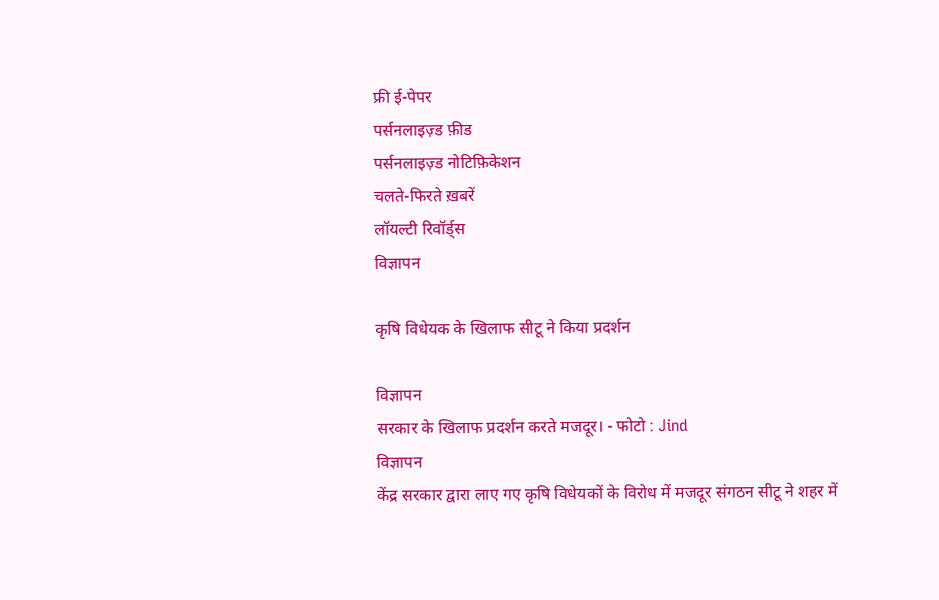फ्री ई-पेपर
पर्सनलाइज़्ड फ़ीड
पर्सनलाइज़्ड नोटिफ़िकेशन
चलते-फिरते ख़बरें
लॉयल्टी रिवॉर्ड्स
विज्ञापन

कृषि विधेयक के खिलाफ सीटू ने किया प्रदर्शन

विज्ञापन
सरकार के खिलाफ प्रदर्शन करते मजदूर। - फोटो : Jind
विज्ञापन
केंद्र सरकार द्वारा लाए गए कृषि विधेयकों के विरोध में मजदूर संगठन सीटू ने शहर में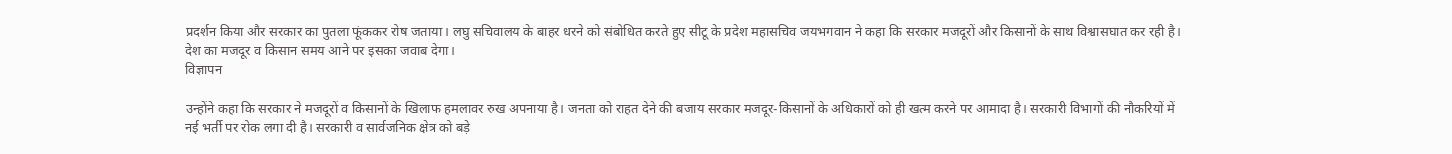प्रदर्शन किया और सरकार का पुतला फूंककर रोष जताया। लघु सचिवालय के बाहर धरने को संबोधित करते हुए सीटू के प्रदेश महासचिव जयभगवान ने कहा कि सरकार मजदूरों और किसानों के साथ विश्वासघात कर रही है। देश का मजदूर व किसान समय आने पर इसका जवाब देगा।
विज्ञापन

उन्होंने कहा कि सरकार ने मजदूरों व किसानों के खिलाफ हमलावर रुख अपनाया है। जनता को राहत देने की बजाय सरकार मजदूर-किसानों के अधिकारों को ही खत्म करने पर आमादा है। सरकारी विभागों की नौकरियों में नई भर्ती पर रोक लगा दी है। सरकारी व सार्वजनिक क्षेत्र को बड़े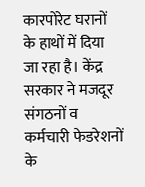कारपोरेट घरानों के हाथों में दिया जा रहा है। केंद्र सरकार ने मजदूर संगठनों व कर्मचारी फेडरेशनों के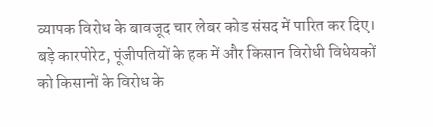व्यापक विरोध के बावजूद चार लेबर कोड संसद में पारित कर दिए। बड़े कारपोरेट, पूंजीपतियों के हक में और किसान विरोधी विधेयकों को किसानों के विरोध के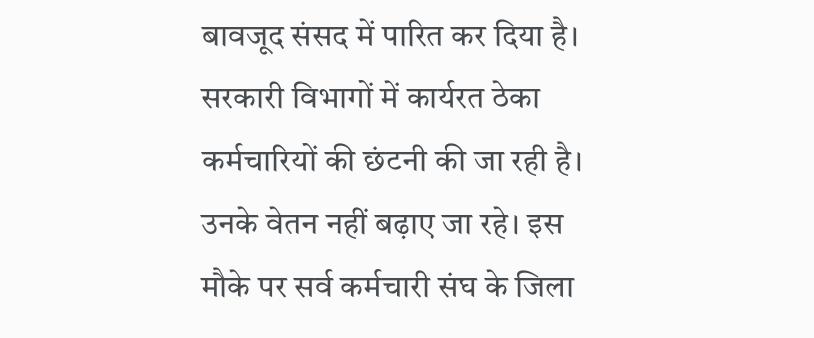बावजूद संसद में पारित कर दिया है। सरकारी विभागों में कार्यरत ठेका कर्मचारियों की छंटनी की जा रही है। उनके वेतन नहीं बढ़ाए जा रहे। इस मौके पर सर्व कर्मचारी संघ के जिला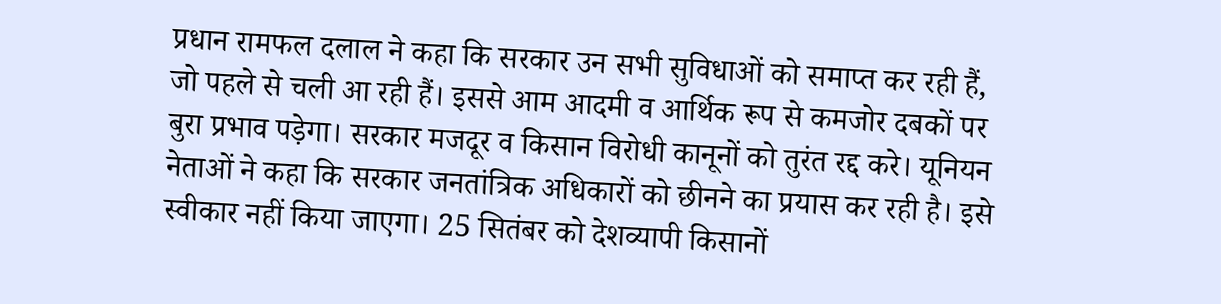प्रधान रामफल दलाल ने कहा कि सरकार उन सभी सुविधाओं को समाप्त कर रही हैं, जो पहले से चली आ रही हैं। इससे आम आदमी व आर्थिक रूप से कमजोर दबकों पर बुरा प्रभाव पड़ेगा। सरकार मजदूर व किसान विरोधी कानूनों को तुरंत रद्द करे। यूनियन नेताओं ने कहा कि सरकार जनतांत्रिक अधिकारों को छीनने का प्रयास कर रही है। इसे स्वीकार नहीं किया जाएगा। 25 सितंबर को देशव्यापी किसानों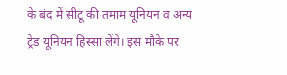के बंद में सीटू की तमाम यूनियन व अन्य ट्रेड यूनियन हिस्सा लेंगे। इस मौके पर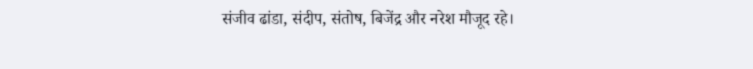संजीव ढांडा, संदीप, संतोष, बिजेंद्र और नरेश मौजूद रहे।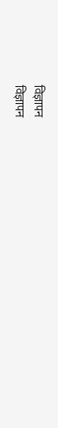विज्ञापन
विज्ञापन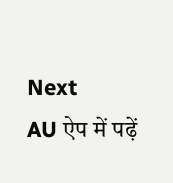Next
AU ऐप में पढ़ें